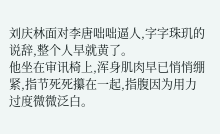刘庆林面对李唐咄咄逼人,字字珠玑的说辞,整个人早就黄了。
他坐在审讯椅上,浑身肌肉早已悄悄绷紧,指节死死攥在一起,指腹因为用力过度微微泛白。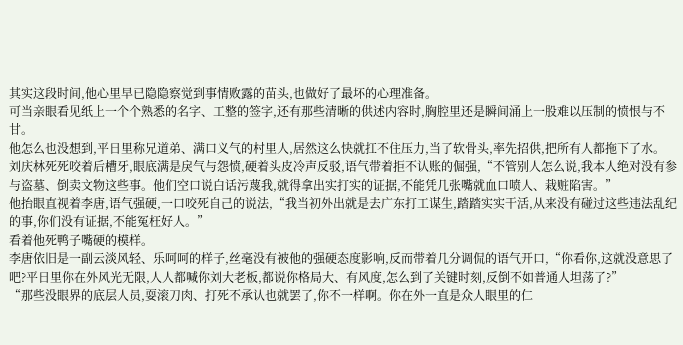其实这段时间,他心里早已隐隐察觉到事情败露的苗头,也做好了最坏的心理准备。
可当亲眼看见纸上一个个熟悉的名字、工整的签字,还有那些清晰的供述内容时,胸腔里还是瞬间涌上一股难以压制的愤恨与不甘。
他怎么也没想到,平日里称兄道弟、满口义气的村里人,居然这么快就扛不住压力,当了软骨头,率先招供,把所有人都拖下了水。
刘庆林死死咬着后槽牙,眼底满是戾气与怨愤,硬着头皮冷声反驳,语气带着拒不认账的倔强,“不管别人怎么说,我本人绝对没有参与盗墓、倒卖文物这些事。他们空口说白话污蔑我,就得拿出实打实的证据,不能凭几张嘴就血口喷人、栽赃陷害。”
他抬眼直视着李唐,语气强硬,一口咬死自己的说法,“我当初外出就是去广东打工谋生,踏踏实实干活,从来没有碰过这些违法乱纪的事,你们没有证据,不能冤枉好人。”
看着他死鸭子嘴硬的模样。
李唐依旧是一副云淡风轻、乐呵呵的样子,丝毫没有被他的强硬态度影响,反而带着几分调侃的语气开口,“你看你,这就没意思了吧?平日里你在外风光无限,人人都喊你刘大老板,都说你格局大、有风度,怎么到了关键时刻,反倒不如普通人坦荡了?”
“那些没眼界的底层人员,耍滚刀肉、打死不承认也就罢了,你不一样啊。你在外一直是众人眼里的仁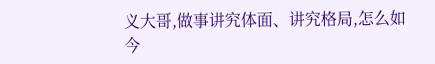义大哥,做事讲究体面、讲究格局,怎么如今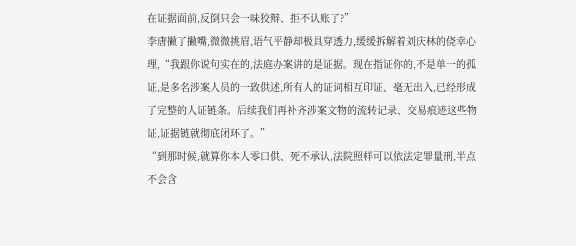在证据面前,反倒只会一味狡辩、拒不认账了?”
李唐撇了撇嘴,微微挑眉,语气平静却极具穿透力,缓缓拆解着刘庆林的侥幸心理,“我跟你说句实在的,法庭办案讲的是证据。现在指证你的,不是单一的孤证,是多名涉案人员的一致供述,所有人的证词相互印证、毫无出入,已经形成了完整的人证链条。后续我们再补齐涉案文物的流转记录、交易痕迹这些物证,证据链就彻底闭环了。”
“到那时候,就算你本人零口供、死不承认,法院照样可以依法定罪量刑,半点不会含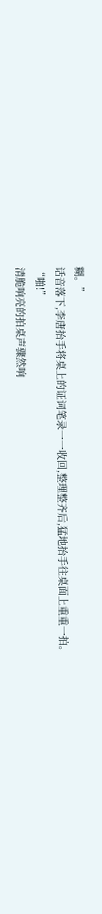糊。”
话音落下,李唐抬手将桌上的证词笔录一一收回,整理整齐后,猛地抬手往桌面上重重一拍。
“啪!”
清脆响亮的拍桌声骤然响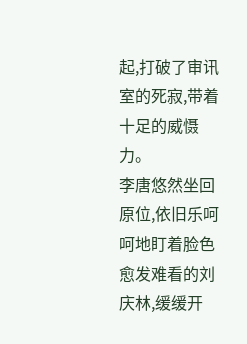起,打破了审讯室的死寂,带着十足的威慑力。
李唐悠然坐回原位,依旧乐呵呵地盯着脸色愈发难看的刘庆林,缓缓开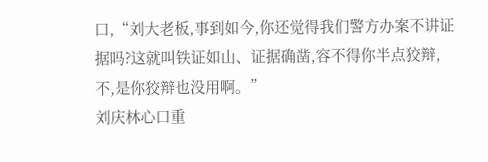口,“刘大老板,事到如今,你还觉得我们警方办案不讲证据吗?这就叫铁证如山、证据确凿,容不得你半点狡辩,不,是你狡辩也没用啊。”
刘庆林心口重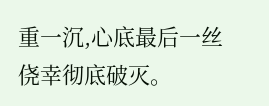重一沉,心底最后一丝侥幸彻底破灭。